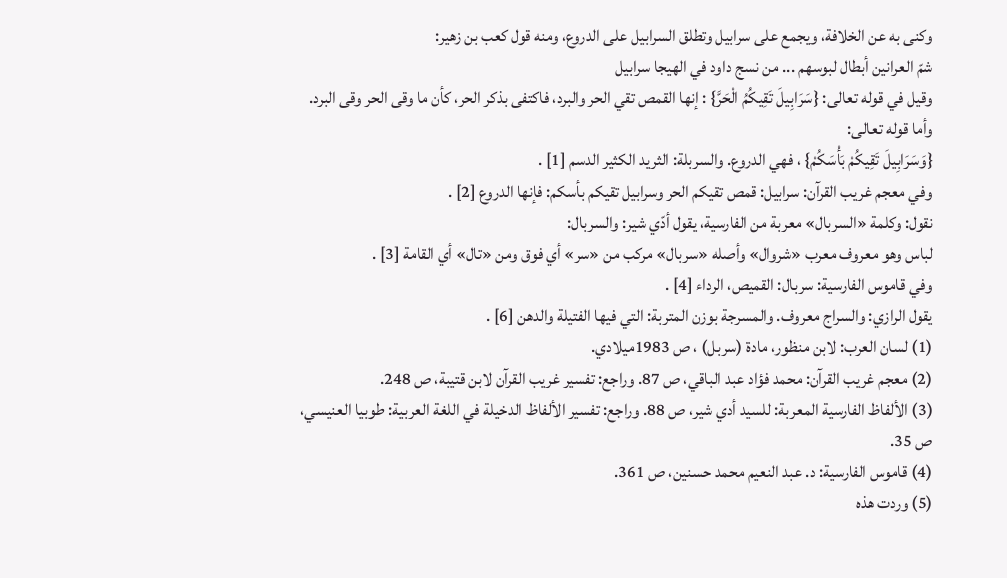وكنى به عن الخلافة، ويجمع على سرابيل وتطلق السرابيل على الدروع، ومنه قول كعب بن زهير:
شمّ العرانين أبطال لبوسهم ... من نسج داود في الهيجا سرابيل
وقيل في قوله تعالى: {سَرَابِيلَ تَقِيكُمُ الْحَرَّ} : إنها القمص تقي الحر والبرد، فاكتفى بذكر الحر، كأن ما وقى الحر وقى البرد. وأما قوله تعالى:
{وَسَرَابِيلَ تَقِيكُمْ بَأْسَكُمْ} ، فهي الدروع. والسربلة: الثريد الكثير الدسم [1] .
وفي معجم غريب القرآن: سرابيل: قمص تقيكم الحر وسرابيل تقيكم بأسكم: فإنها الدروع [2] .
نقول: وكلمة «السربال» معربة من الفارسية، يقول أدّي شير: والسربال:
لباس وهو معروف معرب «شروال» وأصله «سربال» مركب من «سر» أي فوق ومن «تال» أي القامة [3] .
وفي قاموس الفارسية: سربال: القميص، الرداء [4] .
يقول الرازي: والسراج معروف. والمسرجة بوزن المتربة: التي فيها الفتيلة والدهن [6] .
(1) لسان العرب: لابن منظور، مادة (سربل) ، ص 1983ميلادي.
(2) معجم غريب القرآن: محمد فؤاد عبد الباقي، ص 87. وراجع: تفسير غريب القرآن لابن قتيبة، ص 248.
(3) الألفاظ الفارسية المعربة: للسيد أدي شير، ص 88. وراجع: تفسير الألفاظ الدخيلة في اللغة العربية: طوبيا العنيسي، ص 35.
(4) قاموس الفارسية: د. عبد النعيم محمد حسنين، ص 361.
(5) وردت هذه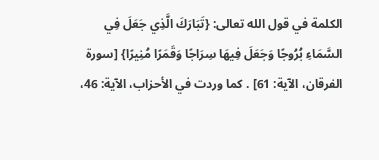الكلمة في قول الله تعالى: {تَبَارَكَ الَّذِي جَعَلَ فِي السَّمَاءِ بُرُوجًا وَجَعَلَ فِيهَا سِرَاجًا وَقَمَرًا مُنِيرًا} [سورة الفرقان، الآية: 61] . كما وردت في الأحزاب، الآية: 46،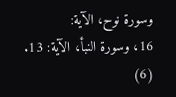وسورة نوح، الآية:
16، وسورة النبأ، الآية: 13.
(6)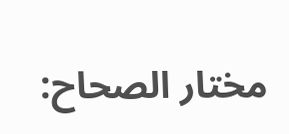مختار الصحاح: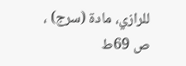للرازي، مادة (سرج) ، ص 69ط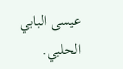عيسى البابي الحلبي.